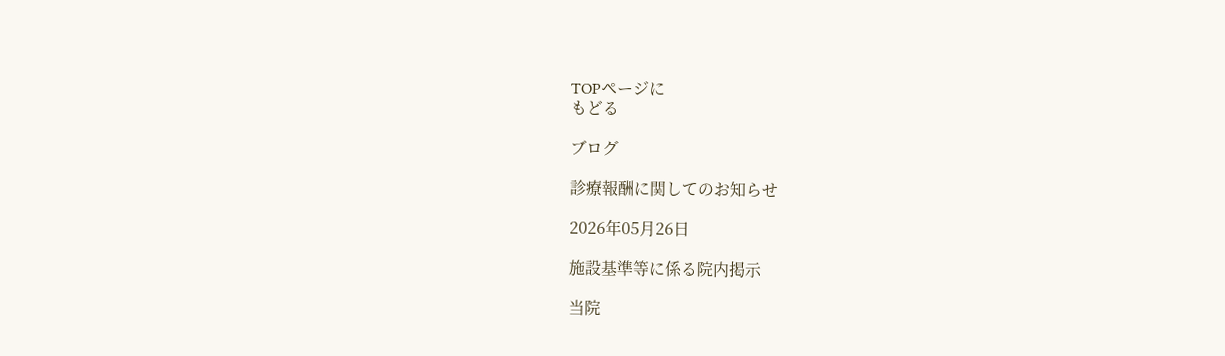TOPページに
もどる

ブログ

診療報酬に関してのお知らせ

2026年05月26日

施設基準等に係る院内掲示

当院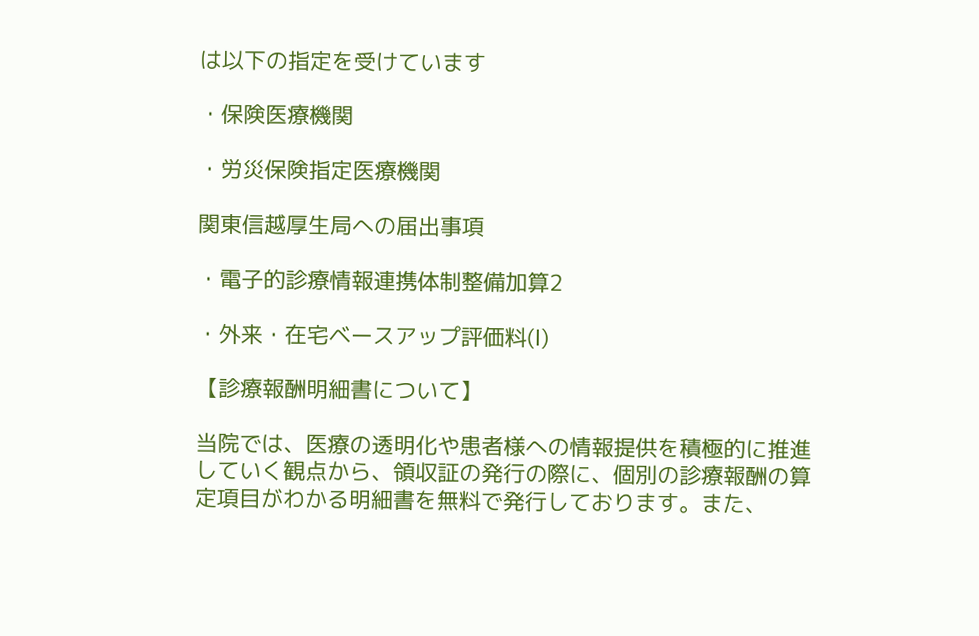は以下の指定を受けています

・保険医療機関

・労災保険指定医療機関

関東信越厚生局への届出事項

・電子的診療情報連携体制整備加算2

・外来・在宅ベースアップ評価料(Ⅰ)

【診療報酬明細書について】

当院では、医療の透明化や患者様への情報提供を積極的に推進していく観点から、領収証の発行の際に、個別の診療報酬の算定項目がわかる明細書を無料で発行しております。また、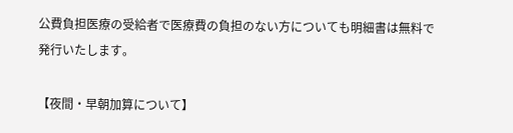公費負担医療の受給者で医療費の負担のない方についても明細書は無料で発行いたします。

【夜間・早朝加算について】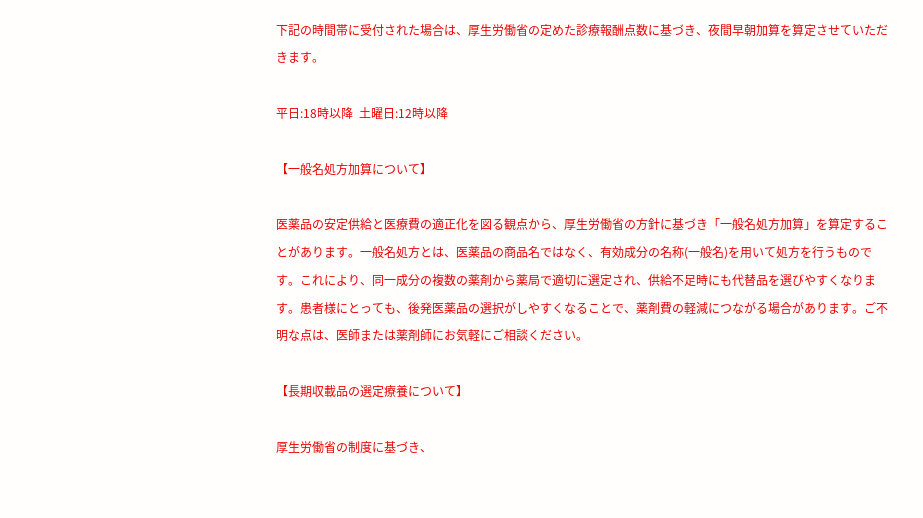下記の時間帯に受付された場合は、厚生労働省の定めた診療報酬点数に基づき、夜間早朝加算を算定させていただきます。

平日:18時以降  土曜日:12時以降

【一般名処方加算について】

医薬品の安定供給と医療費の適正化を図る観点から、厚生労働省の方針に基づき「一般名処方加算」を算定することがあります。一般名処方とは、医薬品の商品名ではなく、有効成分の名称(一般名)を用いて処方を行うものです。これにより、同一成分の複数の薬剤から薬局で適切に選定され、供給不足時にも代替品を選びやすくなります。患者様にとっても、後発医薬品の選択がしやすくなることで、薬剤費の軽減につながる場合があります。ご不明な点は、医師または薬剤師にお気軽にご相談ください。

【長期収載品の選定療養について】

厚生労働省の制度に基づき、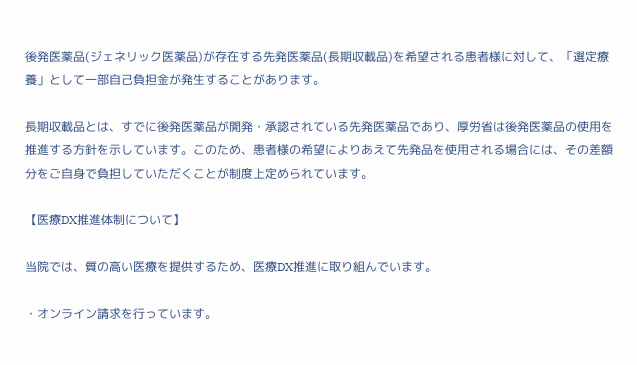後発医薬品(ジェネリック医薬品)が存在する先発医薬品(長期収載品)を希望される患者様に対して、「選定療養」として一部自己負担金が発生することがあります。

長期収載品とは、すでに後発医薬品が開発・承認されている先発医薬品であり、厚労省は後発医薬品の使用を推進する方針を示しています。このため、患者様の希望によりあえて先発品を使用される場合には、その差額分をご自身で負担していただくことが制度上定められています。

【医療DX推進体制について】

当院では、質の高い医療を提供するため、医療DX推進に取り組んでいます。

・オンライン請求を行っています。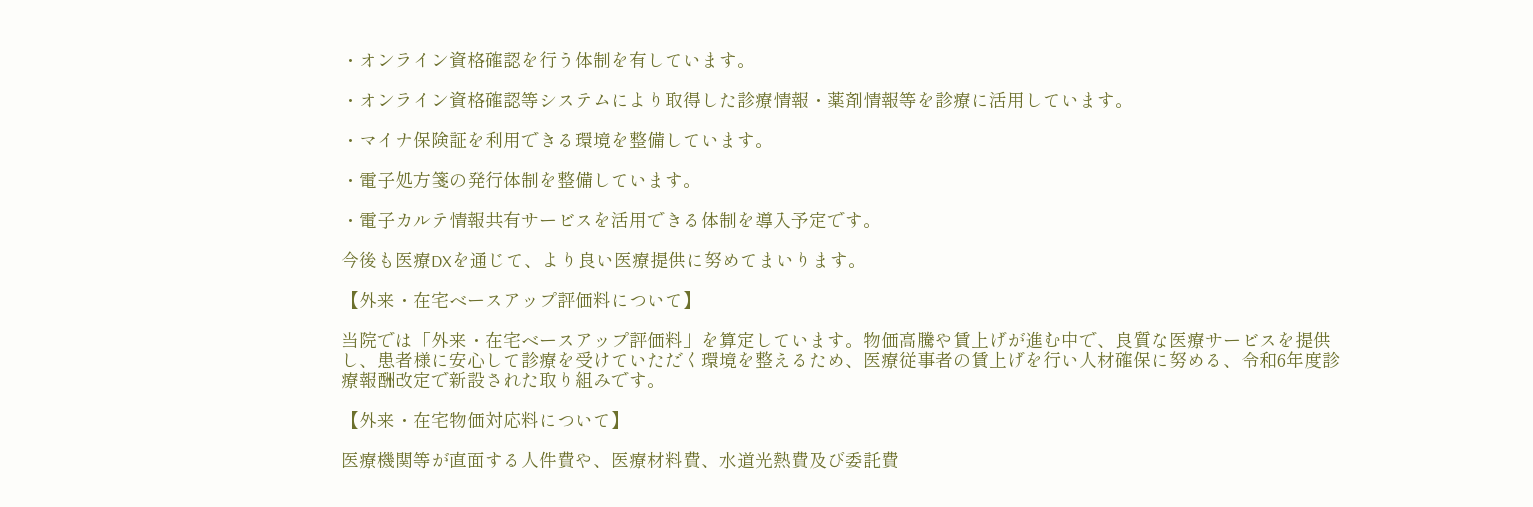・オンライン資格確認を行う体制を有しています。

・オンライン資格確認等システムにより取得した診療情報・薬剤情報等を診療に活用しています。

・マイナ保険証を利用できる環境を整備しています。

・電子処方箋の発行体制を整備しています。

・電子カルテ情報共有サービスを活用できる体制を導入予定です。

今後も医療DXを通じて、より良い医療提供に努めてまいります。

【外来・在宅ベースアップ評価料について】

当院では「外来・在宅ベースアップ評価料」を算定しています。物価高騰や賃上げが進む中で、良質な医療サービスを提供し、患者様に安心して診療を受けていただく環境を整えるため、医療従事者の賃上げを行い人材確保に努める、令和6年度診療報酬改定で新設された取り組みです。

【外来・在宅物価対応料について】

医療機関等が直面する人件費や、医療材料費、水道光熱費及び委託費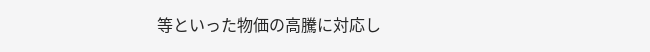等といった物価の高騰に対応し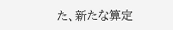た、新たな算定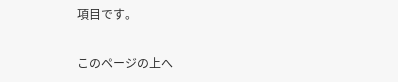項目です。

このページの上へ